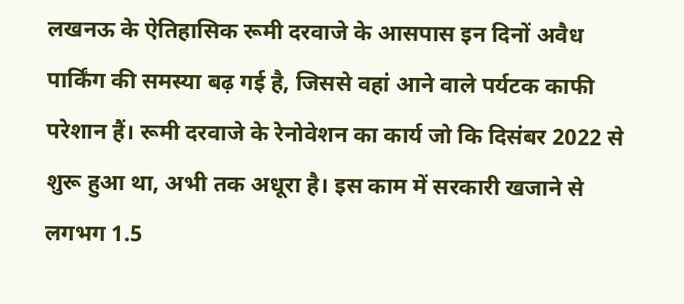लखनऊ के ऐतिहासिक रूमी दरवाजे के आसपास इन दिनों अवैध पार्किंग की समस्या बढ़ गई है, जिससे वहां आने वाले पर्यटक काफी परेशान हैं। रूमी दरवाजे के रेनोवेशन का कार्य जो कि दिसंबर 2022 से शुरू हुआ था, अभी तक अधूरा है। इस काम में सरकारी खजाने से लगभग 1.5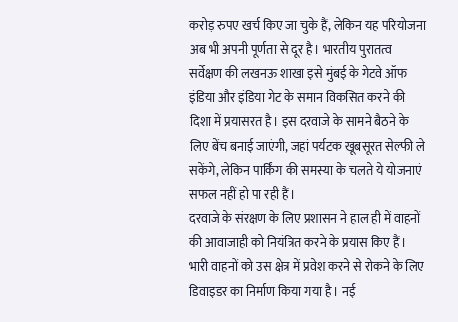करोड़ रुपए खर्च किए जा चुके हैं, लेकिन यह परियोजना अब भी अपनी पूर्णता से दूर है। भारतीय पुरातत्व सर्वेक्षण की लखनऊ शाखा इसे मुंबई के गेटवे ऑफ इंडिया और इंडिया गेट के समान विकसित करने की दिशा में प्रयासरत है। इस दरवाजे के सामने बैठने के लिए बेंच बनाई जाएंगी, जहां पर्यटक खूबसूरत सेल्फी ले सकेंगे, लेकिन पार्किंग की समस्या के चलते ये योजनाएं सफल नहीं हो पा रही हैं।
दरवाजे के संरक्षण के लिए प्रशासन ने हाल ही में वाहनों की आवाजाही को नियंत्रित करने के प्रयास किए हैं। भारी वाहनों को उस क्षेत्र में प्रवेश करने से रोकने के लिए डिवाइडर का निर्माण किया गया है। नई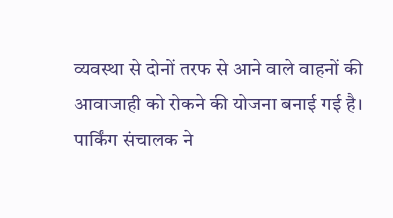व्यवस्था से दोनों तरफ से आने वाले वाहनों की आवाजाही को रोकने की योजना बनाई गई है। पार्किंग संचालक ने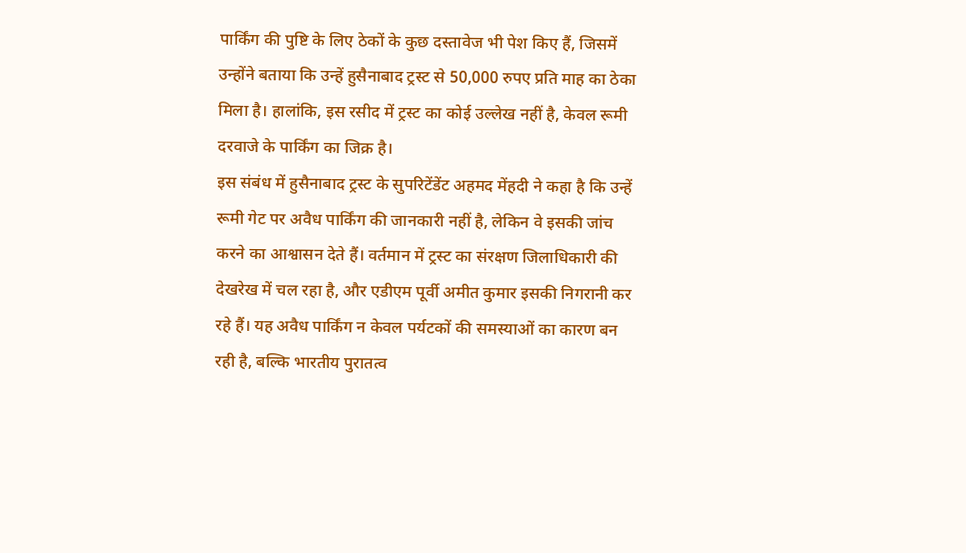पार्किंग की पुष्टि के लिए ठेकों के कुछ दस्तावेज भी पेश किए हैं, जिसमें उन्होंने बताया कि उन्हें हुसैनाबाद ट्रस्ट से 50,000 रुपए प्रति माह का ठेका मिला है। हालांकि, इस रसीद में ट्रस्ट का कोई उल्लेख नहीं है, केवल रूमी दरवाजे के पार्किंग का जिक्र है।
इस संबंध में हुसैनाबाद ट्रस्ट के सुपरिटेंडेंट अहमद मेंहदी ने कहा है कि उन्हें रूमी गेट पर अवैध पार्किंग की जानकारी नहीं है, लेकिन वे इसकी जांच करने का आश्वासन देते हैं। वर्तमान में ट्रस्ट का संरक्षण जिलाधिकारी की देखरेख में चल रहा है, और एडीएम पूर्वी अमीत कुमार इसकी निगरानी कर रहे हैं। यह अवैध पार्किंग न केवल पर्यटकों की समस्याओं का कारण बन रही है, बल्कि भारतीय पुरातत्व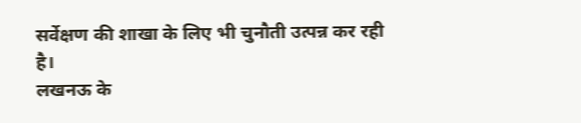सर्वेक्षण की शाखा के लिए भी चुनौती उत्पन्न कर रही है।
लखनऊ के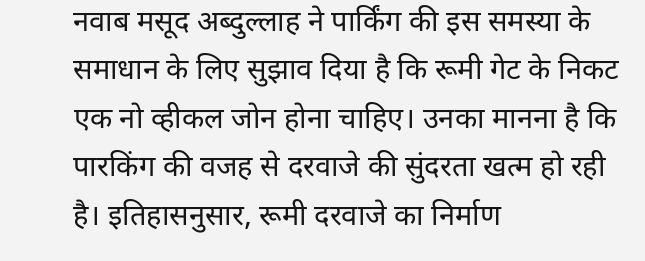नवाब मसूद अब्दुल्लाह ने पार्किंग की इस समस्या के समाधान के लिए सुझाव दिया है कि रूमी गेट के निकट एक नो व्हीकल जोन होना चाहिए। उनका मानना है कि पारकिंग की वजह से दरवाजे की सुंदरता खत्म हो रही है। इतिहासनुसार, रूमी दरवाजे का निर्माण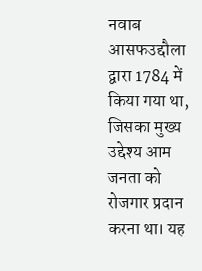नवाब आसफउद्दौला द्वारा 1784 में किया गया था, जिसका मुख्य उद्देश्य आम जनता को रोजगार प्रदान करना था। यह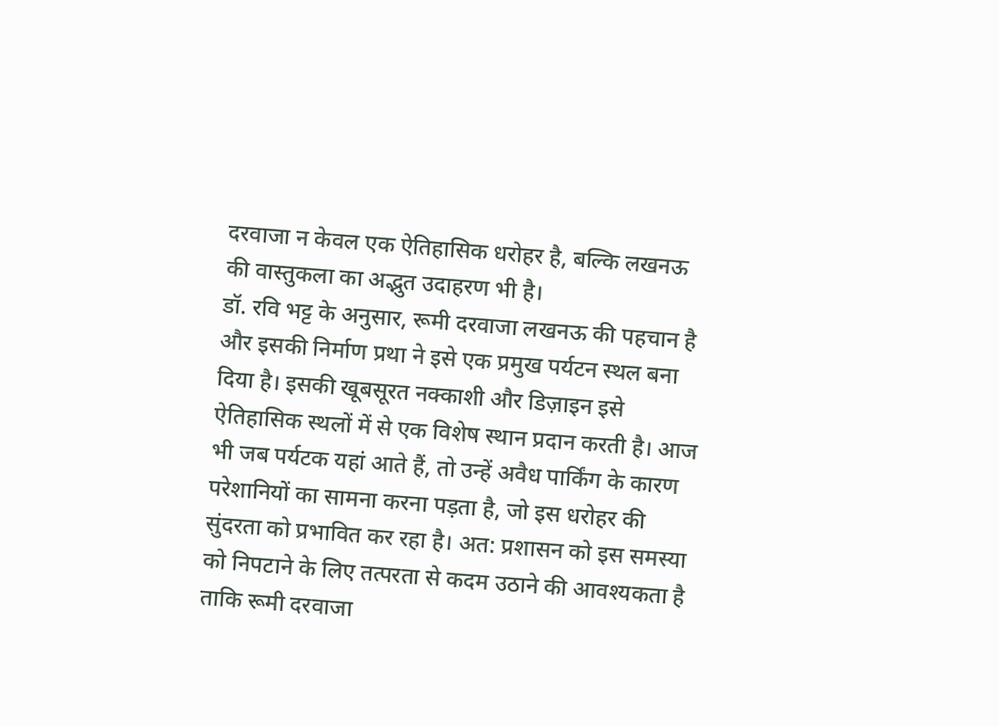दरवाजा न केवल एक ऐतिहासिक धरोहर है, बल्कि लखनऊ की वास्तुकला का अद्भुत उदाहरण भी है।
डॉ. रवि भट्ट के अनुसार, रूमी दरवाजा लखनऊ की पहचान है और इसकी निर्माण प्रथा ने इसे एक प्रमुख पर्यटन स्थल बना दिया है। इसकी खूबसूरत नक्काशी और डिज़ाइन इसे ऐतिहासिक स्थलों में से एक विशेष स्थान प्रदान करती है। आज भी जब पर्यटक यहां आते हैं, तो उन्हें अवैध पार्किंग के कारण परेशानियों का सामना करना पड़ता है, जो इस धरोहर की सुंदरता को प्रभावित कर रहा है। अत: प्रशासन को इस समस्या को निपटाने के लिए तत्परता से कदम उठाने की आवश्यकता है ताकि रूमी दरवाजा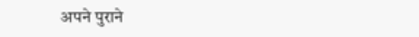अपने पुराने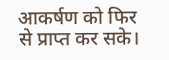आकर्षण को फिर से प्राप्त कर सके।